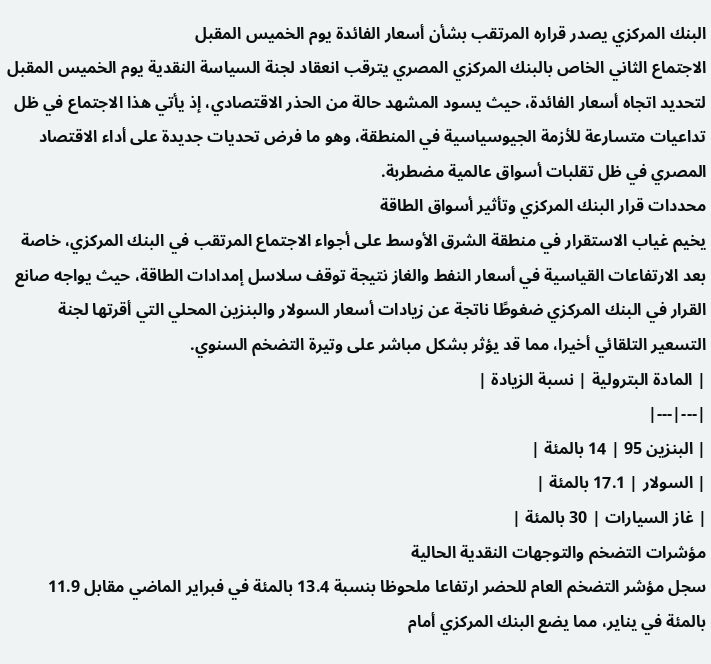البنك المركزي يصدر قراره المرتقب بشأن أسعار الفائدة يوم الخميس المقبل
الاجتماع الثاني الخاص بالبنك المركزي المصري يترقب انعقاد لجنة السياسة النقدية يوم الخميس المقبل لتحديد اتجاه أسعار الفائدة، حيث يسود المشهد حالة من الحذر الاقتصادي، إذ يأتي هذا الاجتماع في ظل تداعيات متسارعة للأزمة الجيوسياسية في المنطقة، وهو ما فرض تحديات جديدة على أداء الاقتصاد المصري في ظل تقلبات أسواق عالمية مضطربة.
محددات قرار البنك المركزي وتأثير أسواق الطاقة
يخيم غياب الاستقرار في منطقة الشرق الأوسط على أجواء الاجتماع المرتقب في البنك المركزي، خاصة بعد الارتفاعات القياسية في أسعار النفط والغاز نتيجة توقف سلاسل إمدادات الطاقة، حيث يواجه صانع القرار في البنك المركزي ضغوطًا ناتجة عن زيادات أسعار السولار والبنزين المحلي التي أقرتها لجنة التسعير التلقائي أخيرا، مما قد يؤثر بشكل مباشر على وتيرة التضخم السنوي.
| المادة البترولية | نسبة الزيادة |
|---|---|
| البنزين 95 | 14 بالمئة |
| السولار | 17.1 بالمئة |
| غاز السيارات | 30 بالمئة |
مؤشرات التضخم والتوجهات النقدية الحالية
سجل مؤشر التضخم العام للحضر ارتفاعا ملحوظا بنسبة 13.4 بالمئة في فبراير الماضي مقابل 11.9 بالمئة في يناير، مما يضع البنك المركزي أمام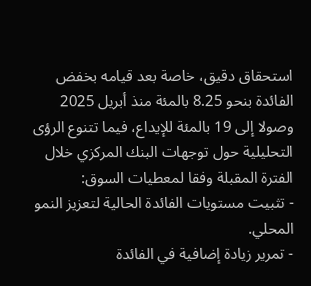استحقاق دقيق، خاصة بعد قيامه بخفض الفائدة بنحو 8.25 بالمئة منذ أبريل 2025 وصولا إلى 19 بالمئة للإيداع، فيما تتنوع الرؤى التحليلية حول توجهات البنك المركزي خلال الفترة المقبلة وفقا لمعطيات السوق:
- تثبيت مستويات الفائدة الحالية لتعزيز النمو المحلي.
- تمرير زيادة إضافية في الفائدة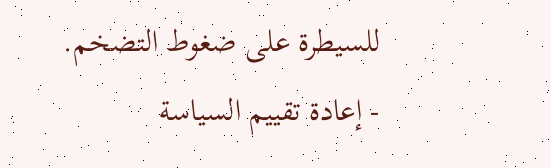للسيطرة على ضغوط التضخم.
- إعادة تقييم السياسة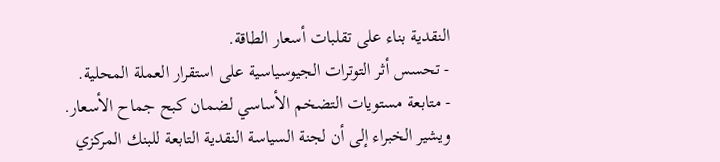النقدية بناء على تقلبات أسعار الطاقة.
- تحسس أثر التوترات الجيوسياسية على استقرار العملة المحلية.
- متابعة مستويات التضخم الأساسي لضمان كبح جماح الأسعار.
ويشير الخبراء إلى أن لجنة السياسة النقدية التابعة للبنك المركزي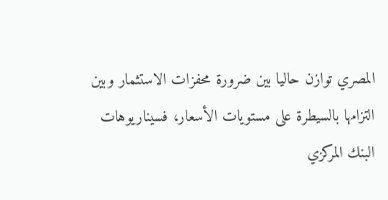المصري توازن حاليا بين ضرورة محفزات الاستثمار وبين التزامها بالسيطرة على مستويات الأسعار، فسيناريوهات البنك المركزي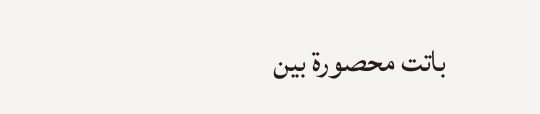باتت محصورة بين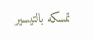تمسكه بالتيسير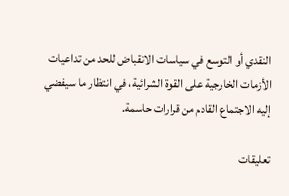النقدي أو التوسع في سياسات الانقباض للحد من تداعيات الأزمات الخارجية على القوة الشرائية، في انتظار ما سيفضي إليه الاجتماع القادم من قرارات حاسمة.

تعليقات